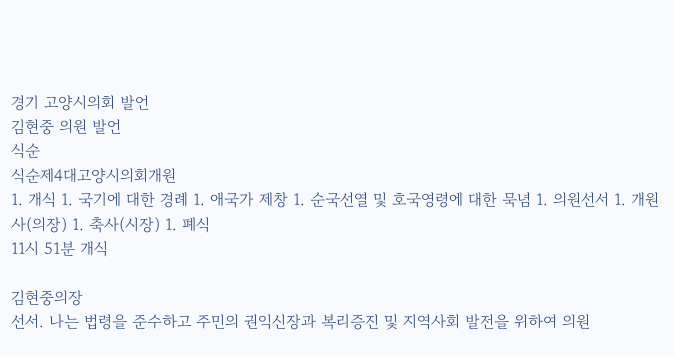경기 고양시의회 발언
김현중 의원 발언
식순
식순제4대고양시의회개원
1. 개식 1. 국기에 대한 경례 1. 애국가 제창 1. 순국선열 및 호국영령에 대한 묵념 1. 의원선서 1. 개원사(의장) 1. 축사(시장) 1. 폐식
11시 51분 개식

김현중의장
선서. 나는 법령을 준수하고 주민의 권익신장과 복리증진 및 지역사회 발전을 위하여 의원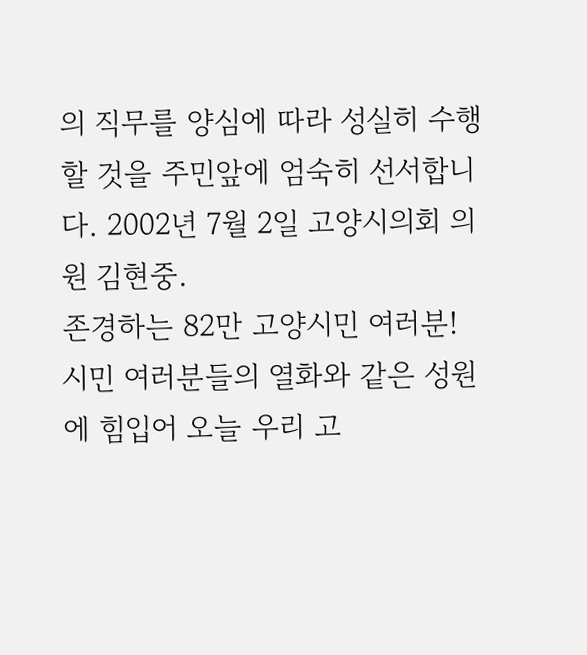의 직무를 양심에 따라 성실히 수행할 것을 주민앞에 엄숙히 선서합니다. 2002년 7월 2일 고양시의회 의원 김현중.
존경하는 82만 고양시민 여러분! 시민 여러분들의 열화와 같은 성원에 힘입어 오늘 우리 고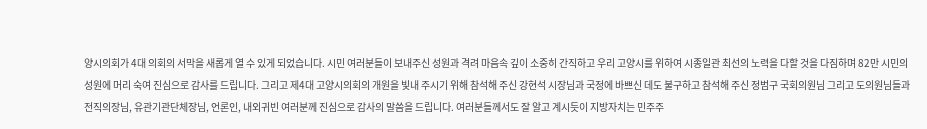양시의회가 4대 의회의 서막을 새롭게 열 수 있게 되었습니다. 시민 여러분들이 보내주신 성원과 격려 마음속 깊이 소중히 간직하고 우리 고양시를 위하여 시종일관 최선의 노력을 다할 것을 다짐하며 82만 시민의 성원에 머리 숙여 진심으로 감사를 드립니다. 그리고 제4대 고양시의회의 개원을 빛내 주시기 위해 참석해 주신 강현석 시장님과 국정에 바쁘신 데도 불구하고 참석해 주신 정범구 국회의원님 그리고 도의원님들과 전직의장님, 유관기관단체장님, 언론인, 내외귀빈 여러분께 진심으로 감사의 말씀을 드립니다. 여러분들께서도 잘 알고 계시듯이 지방자치는 민주주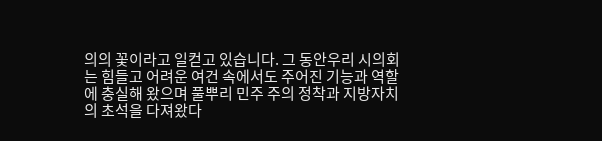의의 꽃이라고 일컫고 있습니다. 그 동안우리 시의회는 힘들고 어려운 여건 속에서도 주어진 기능과 역할에 충실해 왔으며 풀뿌리 민주 주의 정착과 지방자치의 초석을 다져왔다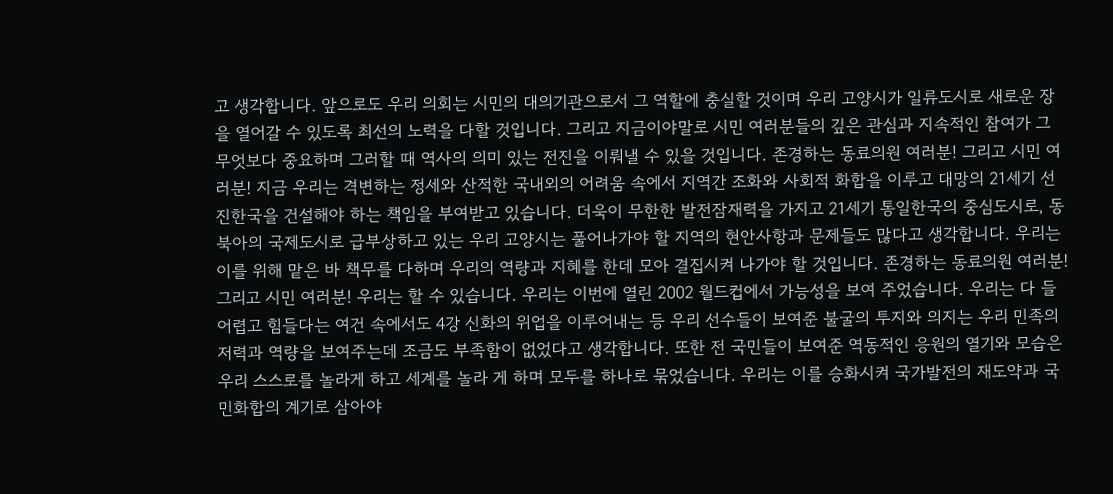고 생각합니다. 앞으로도 우리 의회는 시민의 대의기관으로서 그 역할에 충실할 것이며 우리 고양시가 일류도시로 새로운 장을 열어갈 수 있도록 최선의 노력을 다할 것입니다. 그리고 지금이야말로 시민 여러분들의 깊은 관심과 지속적인 참여가 그 무엇보다 중요하며 그러할 때 역사의 의미 있는 전진을 이뤄낼 수 있을 것입니다. 존경하는 동료의원 여러분! 그리고 시민 여러분! 지금 우리는 격변하는 정세와 산적한 국내외의 어려움 속에서 지역간 조화와 사회적 화합을 이루고 대망의 21세기 선진한국을 건설해야 하는 책임을 부여받고 있습니다. 더욱이 무한한 발전잠재력을 가지고 21세기 통일한국의 중심도시로, 동북아의 국제도시로 급부상하고 있는 우리 고양시는 풀어나가야 할 지역의 현안사항과 문제들도 많다고 생각합니다. 우리는 이를 위해 맡은 바 책무를 다하며 우리의 역량과 지혜를 한데 모아 결집시켜 나가야 할 것입니다. 존경하는 동료의원 여러분! 그리고 시민 여러분! 우리는 할 수 있습니다. 우리는 이번에 열린 2002 월드컵에서 가능성을 보여 주었습니다. 우리는 다 들 어렵고 힘들다는 여건 속에서도 4강 신화의 위업을 이루어내는 등 우리 선수들이 보여준 불굴의 투지와 의지는 우리 민족의 저력과 역량을 보여주는데 조금도 부족함이 없었다고 생각합니다. 또한 전 국민들이 보여준 역동적인 응원의 열기와 모습은 우리 스스로를 놀라게 하고 세계를 놀라 게 하며 모두를 하나로 묶었습니다. 우리는 이를 승화시켜 국가발전의 재도약과 국민화합의 계기로 삼아야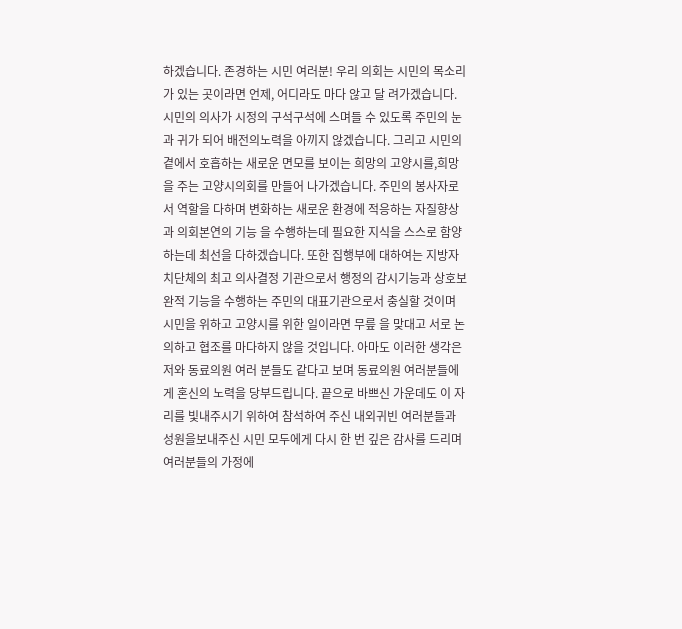하겠습니다. 존경하는 시민 여러분! 우리 의회는 시민의 목소리가 있는 곳이라면 언제, 어디라도 마다 않고 달 려가겠습니다. 시민의 의사가 시정의 구석구석에 스며들 수 있도록 주민의 눈과 귀가 되어 배전의노력을 아끼지 않겠습니다. 그리고 시민의 곁에서 호흡하는 새로운 면모를 보이는 희망의 고양시를,희망을 주는 고양시의회를 만들어 나가겠습니다. 주민의 봉사자로서 역할을 다하며 변화하는 새로운 환경에 적응하는 자질향상과 의회본연의 기능 을 수행하는데 필요한 지식을 스스로 함양하는데 최선을 다하겠습니다. 또한 집행부에 대하여는 지방자치단체의 최고 의사결정 기관으로서 행정의 감시기능과 상호보완적 기능을 수행하는 주민의 대표기관으로서 충실할 것이며 시민을 위하고 고양시를 위한 일이라면 무릎 을 맞대고 서로 논의하고 협조를 마다하지 않을 것입니다. 아마도 이러한 생각은 저와 동료의원 여러 분들도 같다고 보며 동료의원 여러분들에게 혼신의 노력을 당부드립니다. 끝으로 바쁘신 가운데도 이 자리를 빛내주시기 위하여 참석하여 주신 내외귀빈 여러분들과 성원을보내주신 시민 모두에게 다시 한 번 깊은 감사를 드리며 여러분들의 가정에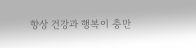항상 건강과 행복이 충만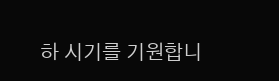하 시기를 기원합니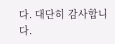다. 대단히 감사합니다.